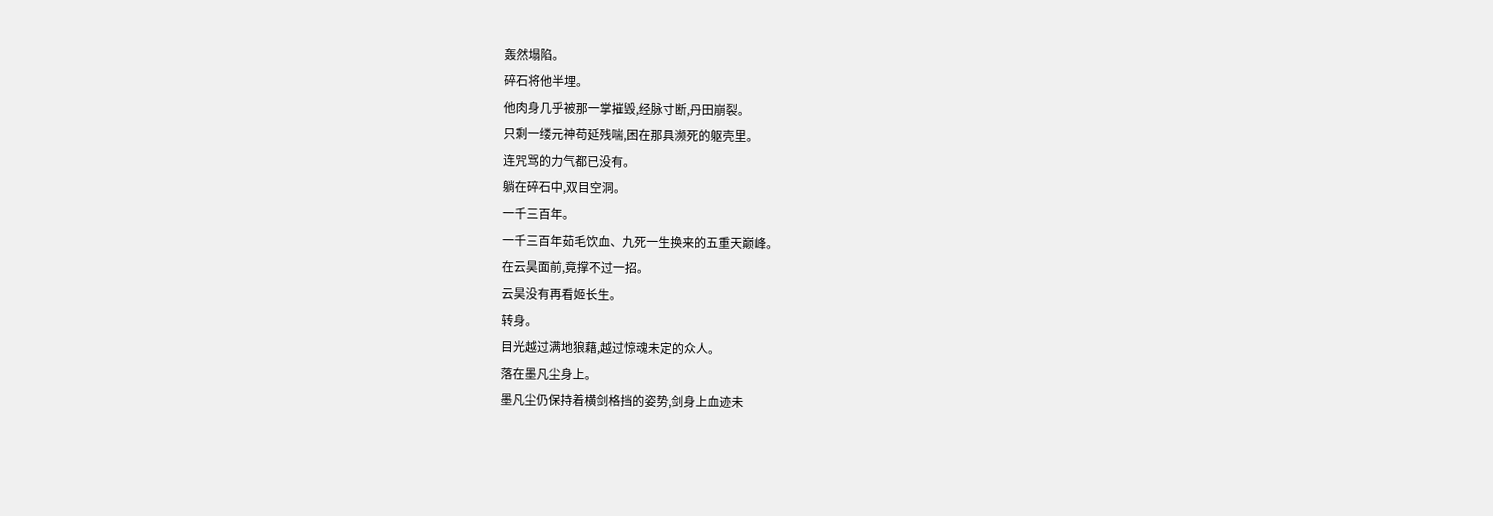轰然塌陷。
碎石将他半埋。
他肉身几乎被那一掌摧毁,经脉寸断,丹田崩裂。
只剩一缕元神苟延残喘,困在那具濒死的躯壳里。
连咒骂的力气都已没有。
躺在碎石中,双目空洞。
一千三百年。
一千三百年茹毛饮血、九死一生换来的五重天巅峰。
在云昊面前,竟撑不过一招。
云昊没有再看姬长生。
转身。
目光越过满地狼藉,越过惊魂未定的众人。
落在墨凡尘身上。
墨凡尘仍保持着横剑格挡的姿势,剑身上血迹未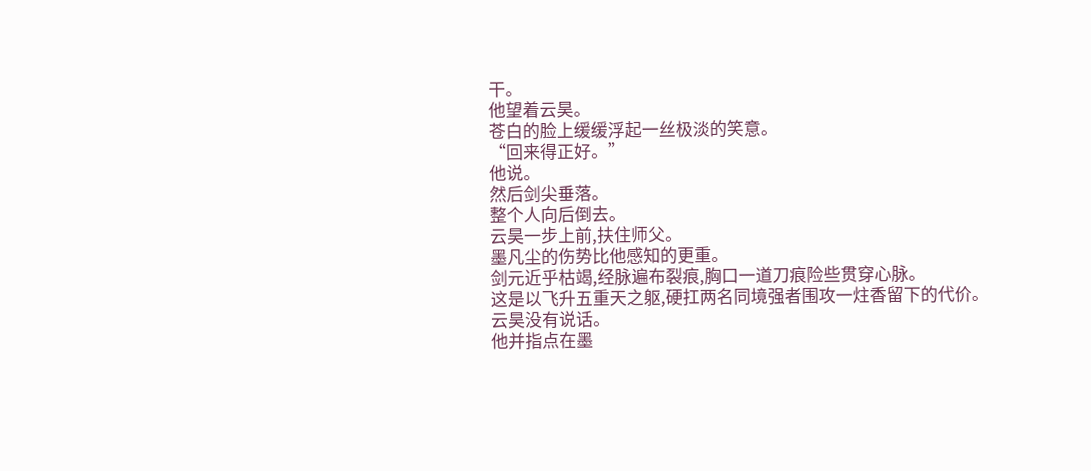干。
他望着云昊。
苍白的脸上缓缓浮起一丝极淡的笑意。
“回来得正好。”
他说。
然后剑尖垂落。
整个人向后倒去。
云昊一步上前,扶住师父。
墨凡尘的伤势比他感知的更重。
剑元近乎枯竭,经脉遍布裂痕,胸口一道刀痕险些贯穿心脉。
这是以飞升五重天之躯,硬扛两名同境强者围攻一炷香留下的代价。
云昊没有说话。
他并指点在墨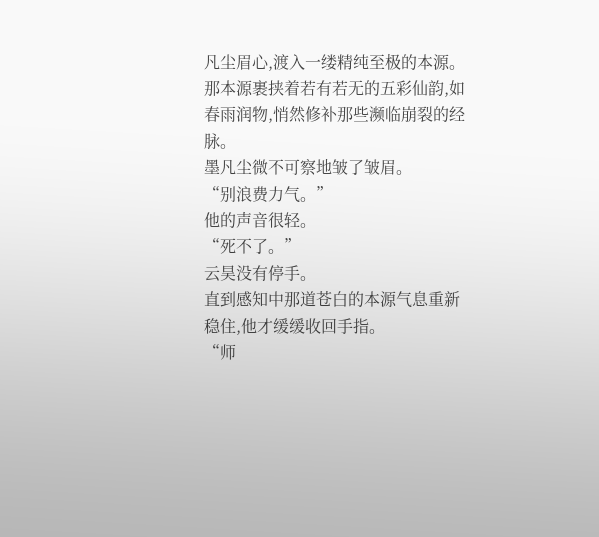凡尘眉心,渡入一缕精纯至极的本源。
那本源裹挟着若有若无的五彩仙韵,如春雨润物,悄然修补那些濒临崩裂的经脉。
墨凡尘微不可察地皱了皱眉。
“别浪费力气。”
他的声音很轻。
“死不了。”
云昊没有停手。
直到感知中那道苍白的本源气息重新稳住,他才缓缓收回手指。
“师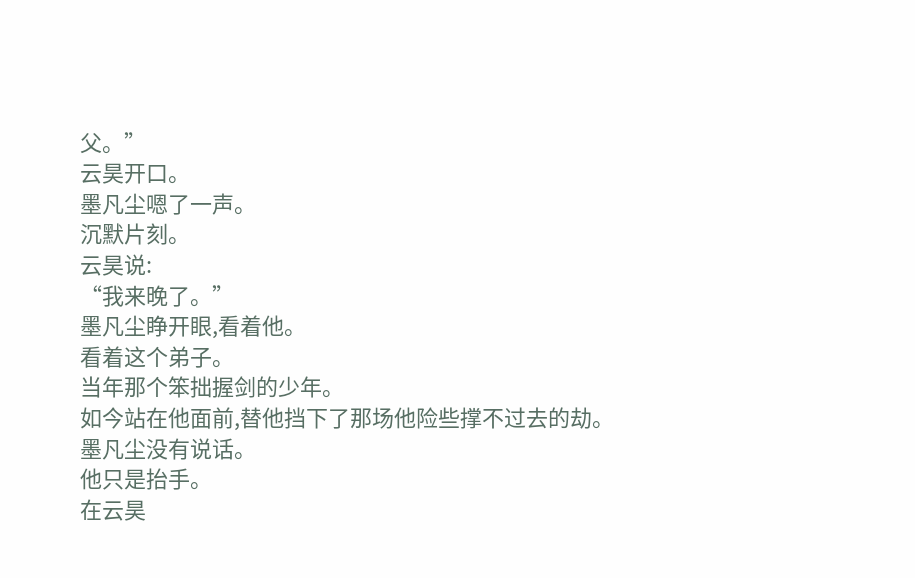父。”
云昊开口。
墨凡尘嗯了一声。
沉默片刻。
云昊说:
“我来晚了。”
墨凡尘睁开眼,看着他。
看着这个弟子。
当年那个笨拙握剑的少年。
如今站在他面前,替他挡下了那场他险些撑不过去的劫。
墨凡尘没有说话。
他只是抬手。
在云昊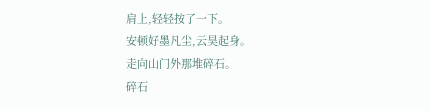肩上,轻轻按了一下。
安顿好墨凡尘,云昊起身。
走向山门外那堆碎石。
碎石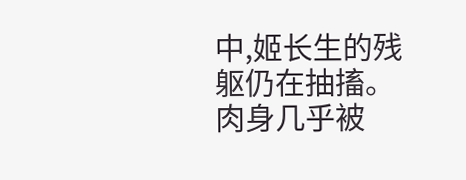中,姬长生的残躯仍在抽搐。
肉身几乎被